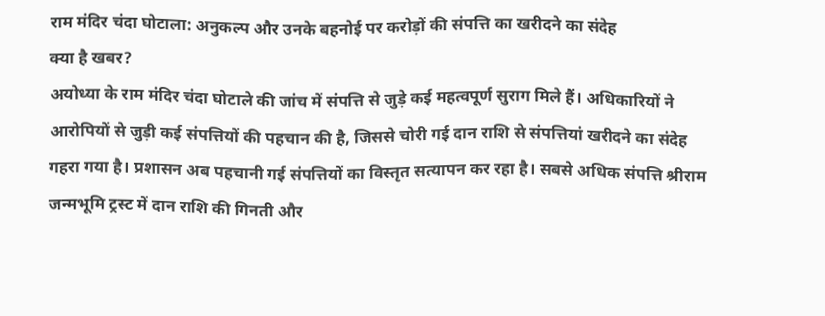राम मंदिर चंदा घोटाला: अनुकल्प और उनके बहनोई पर करोड़ों की संपत्ति का खरीदने का संदेह
क्या है खबर?
अयोध्या के राम मंदिर चंदा घोटाले की जांच में संपत्ति से जुड़े कई महत्वपूर्ण सुराग मिले हैं। अधिकारियों ने आरोपियों से जुड़ी कई संपत्तियों की पहचान की है, जिससे चोरी गई दान राशि से संपत्तियां खरीदने का संदेह गहरा गया है। प्रशासन अब पहचानी गई संपत्तियों का विस्तृत सत्यापन कर रहा है। सबसे अधिक संपत्ति श्रीराम जन्मभूमि ट्रस्ट में दान राशि की गिनती और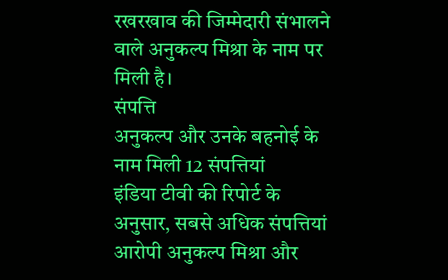रखरखाव की जिम्मेदारी संभालने वाले अनुकल्प मिश्रा के नाम पर मिली है।
संपत्ति
अनुकल्प और उनके बहनोई के नाम मिली 12 संपत्तियां
इंडिया टीवी की रिपोर्ट के अनुसार, सबसे अधिक संपत्तियां आरोपी अनुकल्प मिश्रा और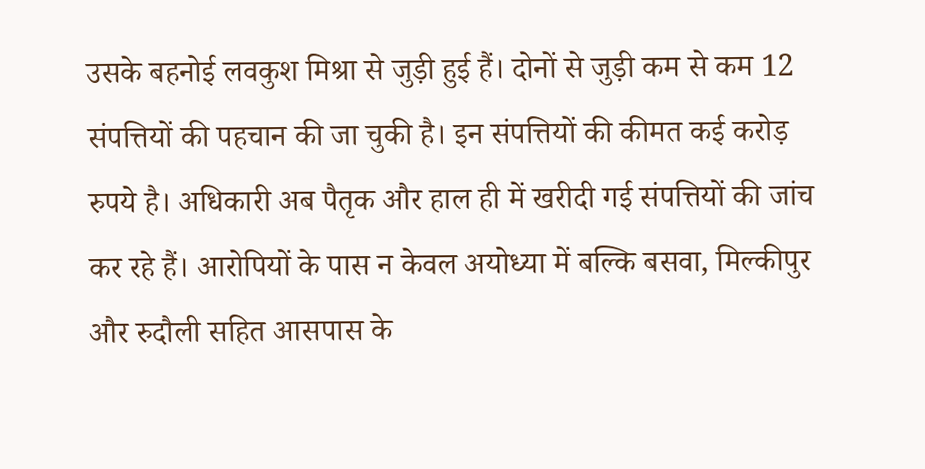उसके बहनोई लवकुश मिश्रा से जुड़ी हुई हैं। दोनों से जुड़ी कम से कम 12 संपत्तियों की पहचान की जा चुकी है। इन संपत्तियों की कीमत कई करोड़ रुपये है। अधिकारी अब पैतृक और हाल ही में खरीदी गई संपत्तियों की जांच कर रहे हैं। आरोपियों के पास न केवल अयोध्या में बल्कि बसवा, मिल्कीपुर और रुदौली सहित आसपास के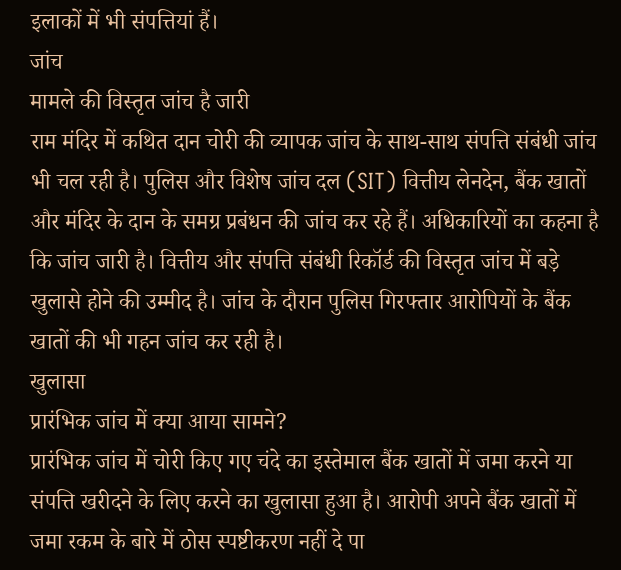इलाकों में भी संपत्तियां हैं।
जांच
मामले की विस्तृत जांच है जारी
राम मंदिर में कथित दान चोरी की व्यापक जांच के साथ-साथ संपत्ति संबंधी जांच भी चल रही है। पुलिस और विशेष जांच दल (SIT) वित्तीय लेनदेन, बैंक खातों और मंदिर के दान के समग्र प्रबंधन की जांच कर रहे हैं। अधिकारियों का कहना है कि जांच जारी है। वित्तीय और संपत्ति संबंधी रिकॉर्ड की विस्तृत जांच में बड़े खुलासे होने की उम्मीद है। जांच के दौरान पुलिस गिरफ्तार आरोपियों के बैंक खातों की भी गहन जांच कर रही है।
खुलासा
प्रारंभिक जांच में क्या आया सामने?
प्रारंभिक जांच में चोरी किए गए चंदे का इस्तेमाल बैंक खातों में जमा करने या संपत्ति खरीदने के लिए करने का खुलासा हुआ है। आरोपी अपने बैंक खातों में जमा रकम के बारे में ठोस स्पष्टीकरण नहीं दे पा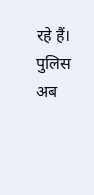रहे हैं। पुलिस अब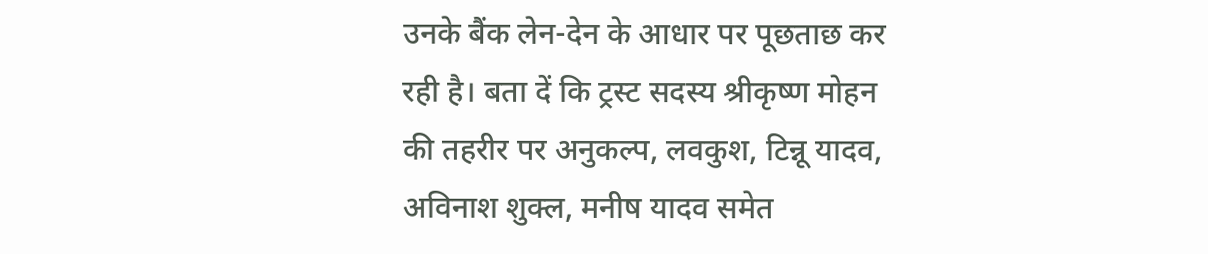उनके बैंक लेन-देन के आधार पर पूछताछ कर रही है। बता दें कि ट्रस्ट सदस्य श्रीकृष्ण मोहन की तहरीर पर अनुकल्प, लवकुश, टिन्नू यादव, अविनाश शुक्ल, मनीष यादव समेत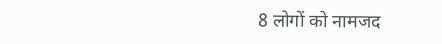8 लोगों को नामजद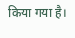किया गया है।